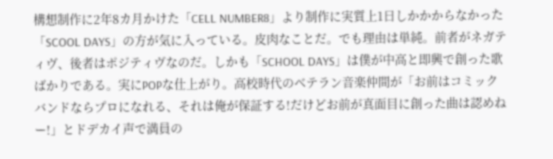構想制作に2年8カ月かけた「CELL NUMBER8」より制作に実質上1日しかかからなかった「SCOOL DAYS」の方が気に入っている。皮肉なことだ。でも理由は単純。前者がネガティヴ、後者はポジティヴなのだ。しかも「SCHOOL DAYS」は僕が中高と即興で創った歌ばかりである。実にPOPな仕上がり。高校時代のベテラン音楽仲間が「お前はコミックバンドならプロになれる、それは俺が保証する!だけどお前が真面目に創った曲は認めねー!」とドデカイ声で満員の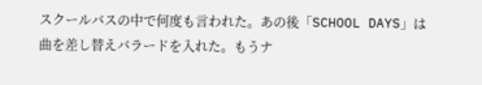スクールバスの中で何度も言われた。あの後「SCHOOL DAYS」は曲を差し替えバラードを入れた。もうナ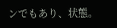ンでもあり、状態。